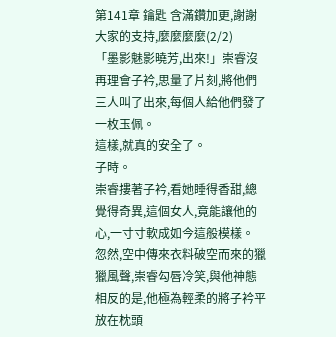第141章 鑰匙 含滿鑽加更,謝謝大家的支持,麼麼麼麼(2/2)
「墨影魅影曉芳,出來!」崇睿沒再理會子衿,思量了片刻,將他們三人叫了出來,每個人給他們發了一枚玉佩。
這樣,就真的安全了。
子時。
崇睿摟著子衿,看她睡得香甜,總覺得奇異,這個女人,竟能讓他的心,一寸寸軟成如今這般模樣。
忽然,空中傳來衣料破空而來的獵獵風聲,崇睿勾唇冷笑,與他神態相反的是,他極為輕柔的將子衿平放在枕頭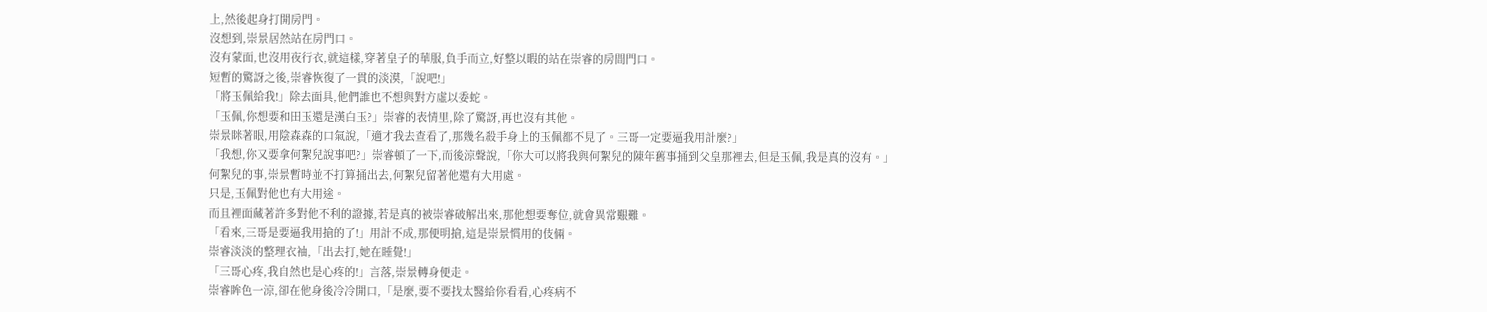上,然後起身打開房門。
沒想到,崇景居然站在房門口。
沒有蒙面,也沒用夜行衣,就這樣,穿著皇子的華服,負手而立,好整以暇的站在崇睿的房間門口。
短暫的驚訝之後,崇睿恢復了一貫的淡漠,「說吧!」
「將玉佩給我!」除去面具,他們誰也不想與對方虛以委蛇。
「玉佩,你想要和田玉還是漢白玉?」崇睿的表情里,除了驚訝,再也沒有其他。
崇景眯著眼,用陰森森的口氣說,「適才我去查看了,那幾名殺手身上的玉佩都不見了。三哥一定要逼我用計麼?」
「我想,你又要拿何絮兒說事吧?」崇睿頓了一下,而後涼聲說,「你大可以將我與何絮兒的陳年舊事捅到父皇那裡去,但是玉佩,我是真的沒有。」
何絮兒的事,崇景暫時並不打算捅出去,何絮兒留著他還有大用處。
只是,玉佩對他也有大用途。
而且裡面藏著許多對他不利的證據,若是真的被崇睿破解出來,那他想要奪位,就會異常艱難。
「看來,三哥是要逼我用搶的了!」用計不成,那便明搶,這是崇景慣用的伎倆。
崇睿淡淡的整理衣袖,「出去打,她在睡覺!」
「三哥心疼,我自然也是心疼的!」言落,崇景轉身便走。
崇睿眸色一涼,卻在他身後冷冷開口,「是麼,要不要找太醫給你看看,心疼病不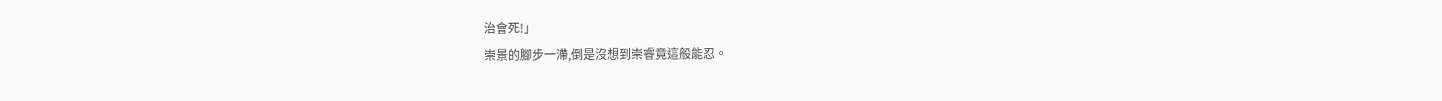治會死!」
崇景的腳步一滯,倒是沒想到崇睿竟這般能忍。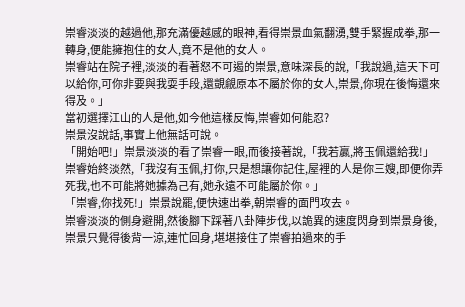崇睿淡淡的越過他,那充滿優越感的眼神,看得崇景血氣翻湧,雙手緊握成拳,那一轉身,便能擁抱住的女人,竟不是他的女人。
崇睿站在院子裡,淡淡的看著怒不可遏的崇景,意味深長的說,「我說過,這天下可以給你,可你非要與我耍手段,還覬覦原本不屬於你的女人,崇景,你現在後悔還來得及。」
當初選擇江山的人是他,如今他這樣反悔,崇睿如何能忍?
崇景沒說話,事實上他無話可說。
「開始吧!」崇景淡淡的看了崇睿一眼,而後接著說,「我若贏,將玉佩還給我!」
崇睿始終淡然,「我沒有玉佩,打你,只是想讓你記住,屋裡的人是你三嫂,即便你弄死我,也不可能將她據為己有,她永遠不可能屬於你。」
「崇睿,你找死!」崇景說罷,便快速出拳,朝崇睿的面門攻去。
崇睿淡淡的側身避開,然後腳下踩著八卦陣步伐,以詭異的速度閃身到崇景身後,崇景只覺得後背一涼,連忙回身,堪堪接住了崇睿拍過來的手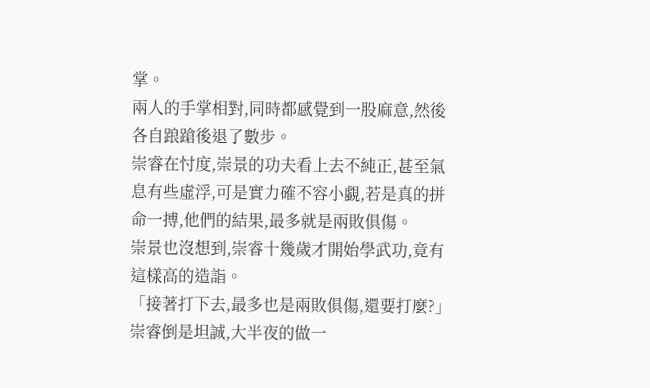掌。
兩人的手掌相對,同時都感覺到一股麻意,然後各自踉蹌後退了數步。
崇睿在忖度,崇景的功夫看上去不純正,甚至氣息有些虛浮,可是實力確不容小覷,若是真的拼命一搏,他們的結果,最多就是兩敗俱傷。
崇景也沒想到,崇睿十幾歲才開始學武功,竟有這樣高的造詣。
「接著打下去,最多也是兩敗俱傷,還要打麼?」崇睿倒是坦誠,大半夜的做一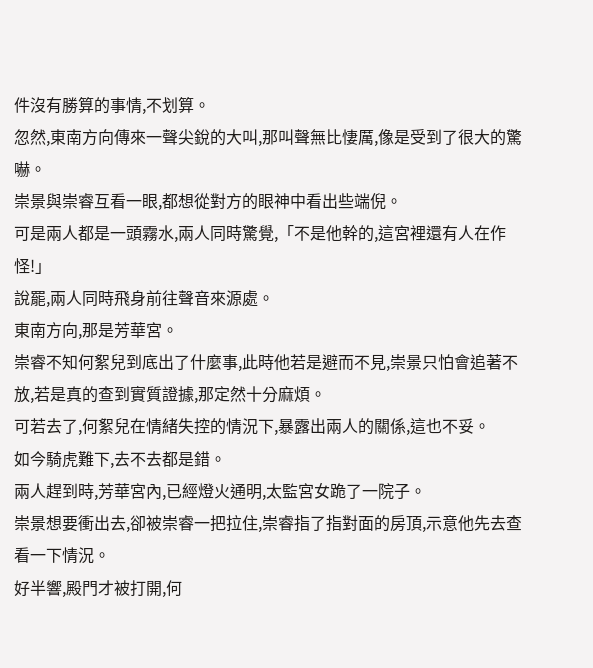件沒有勝算的事情,不划算。
忽然,東南方向傳來一聲尖銳的大叫,那叫聲無比悽厲,像是受到了很大的驚嚇。
崇景與崇睿互看一眼,都想從對方的眼神中看出些端倪。
可是兩人都是一頭霧水,兩人同時驚覺,「不是他幹的,這宮裡還有人在作怪!」
說罷,兩人同時飛身前往聲音來源處。
東南方向,那是芳華宮。
崇睿不知何絮兒到底出了什麼事,此時他若是避而不見,崇景只怕會追著不放,若是真的查到實質證據,那定然十分麻煩。
可若去了,何絮兒在情緒失控的情況下,暴露出兩人的關係,這也不妥。
如今騎虎難下,去不去都是錯。
兩人趕到時,芳華宮內,已經燈火通明,太監宮女跪了一院子。
崇景想要衝出去,卻被崇睿一把拉住,崇睿指了指對面的房頂,示意他先去查看一下情況。
好半響,殿門才被打開,何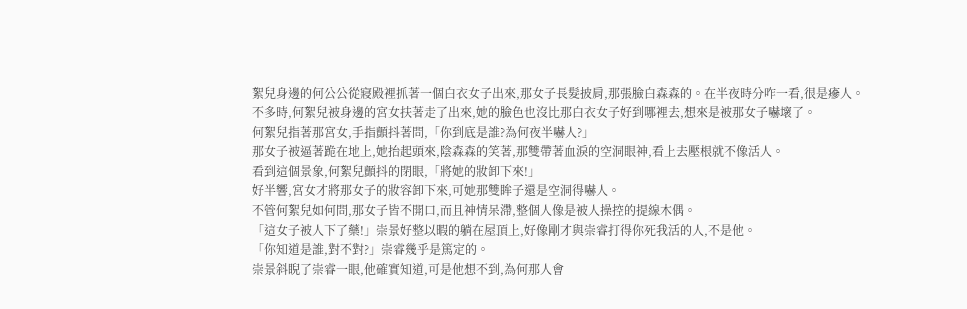絮兒身邊的何公公從寢殿裡抓著一個白衣女子出來,那女子長髮披肩,那張臉白森森的。在半夜時分咋一看,很是瘮人。
不多時,何絮兒被身邊的宮女扶著走了出來,她的臉色也沒比那白衣女子好到哪裡去,想來是被那女子嚇壞了。
何絮兒指著那宮女,手指顫抖著問,「你到底是誰?為何夜半嚇人?」
那女子被逼著跪在地上,她抬起頭來,陰森森的笑著,那雙帶著血淚的空洞眼神,看上去壓根就不像活人。
看到這個景象,何絮兒顫抖的閉眼,「將她的妝卸下來!」
好半響,宮女才將那女子的妝容卸下來,可她那雙眸子還是空洞得嚇人。
不管何絮兒如何問,那女子皆不開口,而且神情呆滯,整個人像是被人操控的提線木偶。
「這女子被人下了藥!」崇景好整以暇的躺在屋頂上,好像剛才與崇睿打得你死我活的人,不是他。
「你知道是誰,對不對?」崇睿幾乎是篤定的。
崇景斜睨了崇睿一眼,他確實知道,可是他想不到,為何那人會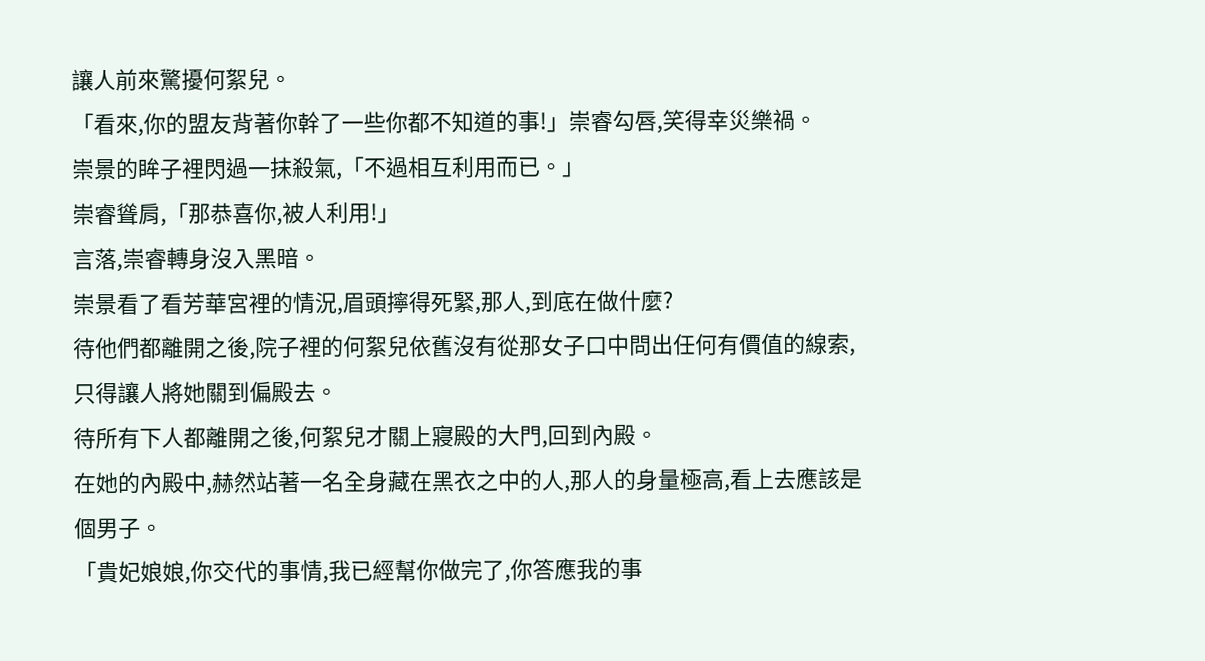讓人前來驚擾何絮兒。
「看來,你的盟友背著你幹了一些你都不知道的事!」崇睿勾唇,笑得幸災樂禍。
崇景的眸子裡閃過一抹殺氣,「不過相互利用而已。」
崇睿聳肩,「那恭喜你,被人利用!」
言落,崇睿轉身沒入黑暗。
崇景看了看芳華宮裡的情況,眉頭擰得死緊,那人,到底在做什麼?
待他們都離開之後,院子裡的何絮兒依舊沒有從那女子口中問出任何有價值的線索,只得讓人將她關到偏殿去。
待所有下人都離開之後,何絮兒才關上寢殿的大門,回到內殿。
在她的內殿中,赫然站著一名全身藏在黑衣之中的人,那人的身量極高,看上去應該是個男子。
「貴妃娘娘,你交代的事情,我已經幫你做完了,你答應我的事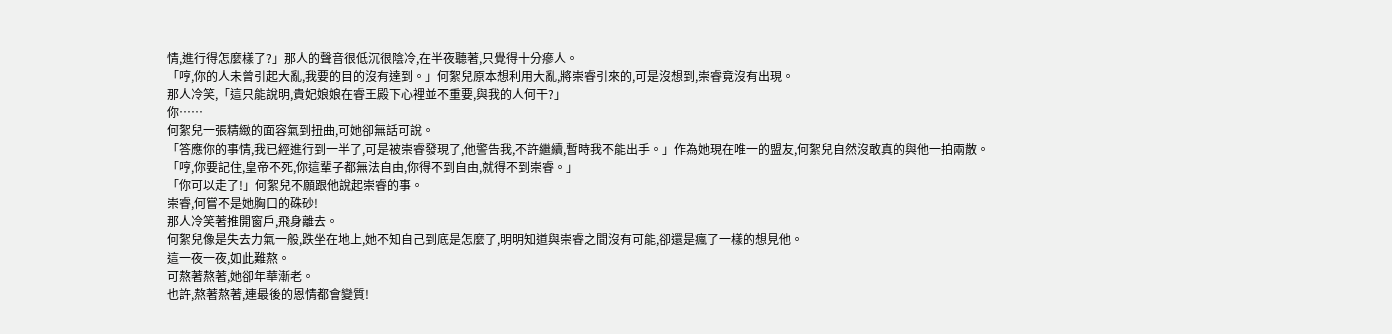情,進行得怎麼樣了?」那人的聲音很低沉很陰冷,在半夜聽著,只覺得十分瘮人。
「哼,你的人未曾引起大亂,我要的目的沒有達到。」何絮兒原本想利用大亂,將崇睿引來的,可是沒想到,崇睿竟沒有出現。
那人冷笑,「這只能說明,貴妃娘娘在睿王殿下心裡並不重要,與我的人何干?」
你……
何絮兒一張精緻的面容氣到扭曲,可她卻無話可說。
「答應你的事情,我已經進行到一半了,可是被崇睿發現了,他警告我,不許繼續,暫時我不能出手。」作為她現在唯一的盟友,何絮兒自然沒敢真的與他一拍兩散。
「哼,你要記住,皇帝不死,你這輩子都無法自由,你得不到自由,就得不到崇睿。」
「你可以走了!」何絮兒不願跟他說起崇睿的事。
崇睿,何嘗不是她胸口的硃砂!
那人冷笑著推開窗戶,飛身離去。
何絮兒像是失去力氣一般,跌坐在地上,她不知自己到底是怎麼了,明明知道與崇睿之間沒有可能,卻還是瘋了一樣的想見他。
這一夜一夜,如此難熬。
可熬著熬著,她卻年華漸老。
也許,熬著熬著,連最後的恩情都會變質!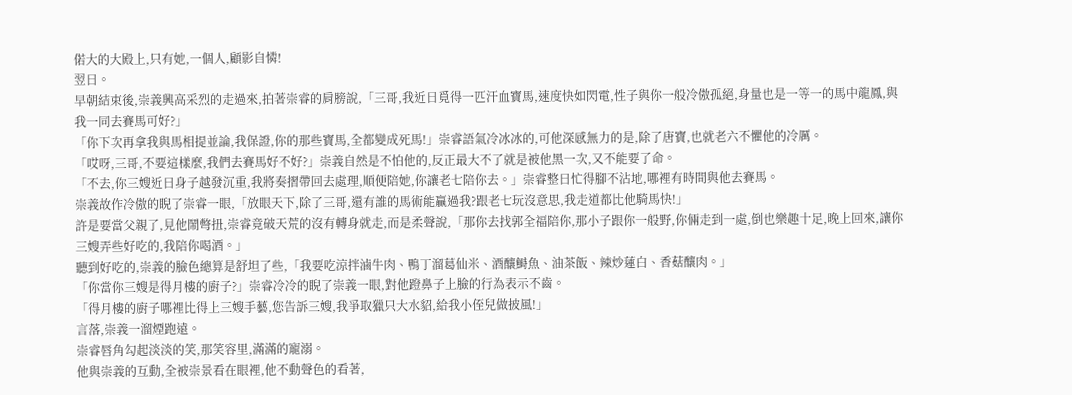偌大的大殿上,只有她,一個人,顧影自憐!
翌日。
早朝結束後,崇義興高采烈的走過來,拍著崇睿的肩膀說,「三哥,我近日覓得一匹汗血寶馬,速度快如閃電,性子與你一般冷傲孤絕,身量也是一等一的馬中龍鳳,與我一同去賽馬可好?」
「你下次再拿我與馬相提並論,我保證,你的那些寶馬,全都變成死馬!」崇睿語氣冷冰冰的,可他深感無力的是,除了唐寶,也就老六不懼他的冷厲。
「哎呀,三哥,不要這樣麼,我們去賽馬好不好?」崇義自然是不怕他的,反正最大不了就是被他黑一次,又不能要了命。
「不去,你三嫂近日身子越發沉重,我將奏摺帶回去處理,順便陪她,你讓老七陪你去。」崇睿整日忙得腳不沾地,哪裡有時間與他去賽馬。
崇義故作冷傲的睨了崇睿一眼,「放眼天下,除了三哥,還有誰的馬術能贏過我?跟老七玩沒意思,我走道都比他騎馬快!」
許是要當父親了,見他鬧彆扭,崇睿竟破天荒的沒有轉身就走,而是柔聲說,「那你去找郭全福陪你,那小子跟你一般野,你倆走到一處,倒也樂趣十足,晚上回來,讓你三嫂弄些好吃的,我陪你喝酒。」
聽到好吃的,崇義的臉色總算是舒坦了些,「我要吃涼拌滷牛肉、鴨丁溜葛仙米、酒釀鰣魚、油茶飯、辣炒蓮白、香菇釀肉。」
「你當你三嫂是得月樓的廚子?」崇睿冷冷的睨了崇義一眼,對他蹬鼻子上臉的行為表示不齒。
「得月樓的廚子哪裡比得上三嫂手藝,您告訴三嫂,我爭取獵只大水貂,給我小侄兒做披風!」
言落,崇義一溜煙跑遠。
崇睿唇角勾起淡淡的笑,那笑容里,滿滿的寵溺。
他與崇義的互動,全被崇景看在眼裡,他不動聲色的看著,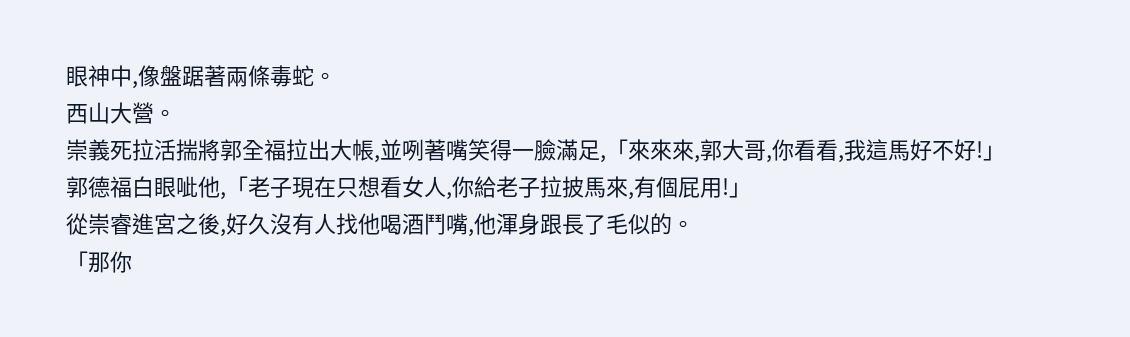眼神中,像盤踞著兩條毒蛇。
西山大營。
崇義死拉活揣將郭全福拉出大帳,並咧著嘴笑得一臉滿足,「來來來,郭大哥,你看看,我這馬好不好!」
郭德福白眼呲他,「老子現在只想看女人,你給老子拉披馬來,有個屁用!」
從崇睿進宮之後,好久沒有人找他喝酒鬥嘴,他渾身跟長了毛似的。
「那你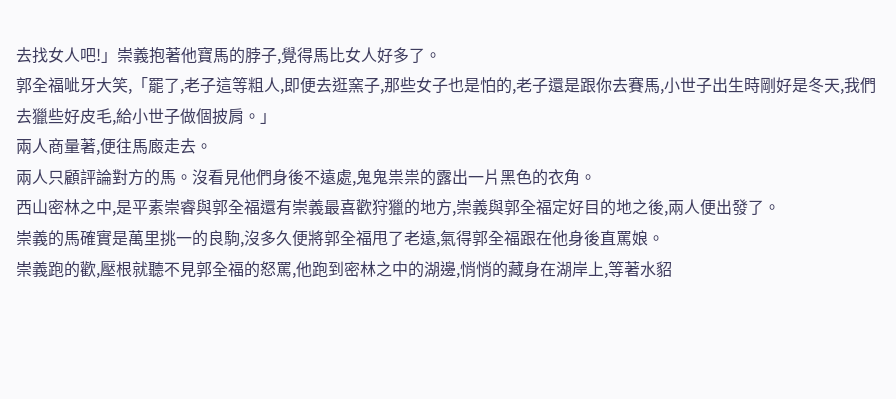去找女人吧!」崇義抱著他寶馬的脖子,覺得馬比女人好多了。
郭全福呲牙大笑,「罷了,老子這等粗人,即便去逛窯子,那些女子也是怕的,老子還是跟你去賽馬,小世子出生時剛好是冬天,我們去獵些好皮毛,給小世子做個披肩。」
兩人商量著,便往馬廄走去。
兩人只顧評論對方的馬。沒看見他們身後不遠處,鬼鬼祟祟的露出一片黑色的衣角。
西山密林之中,是平素崇睿與郭全福還有崇義最喜歡狩獵的地方,崇義與郭全福定好目的地之後,兩人便出發了。
崇義的馬確實是萬里挑一的良駒,沒多久便將郭全福甩了老遠,氣得郭全福跟在他身後直罵娘。
崇義跑的歡,壓根就聽不見郭全福的怒罵,他跑到密林之中的湖邊,悄悄的藏身在湖岸上,等著水貂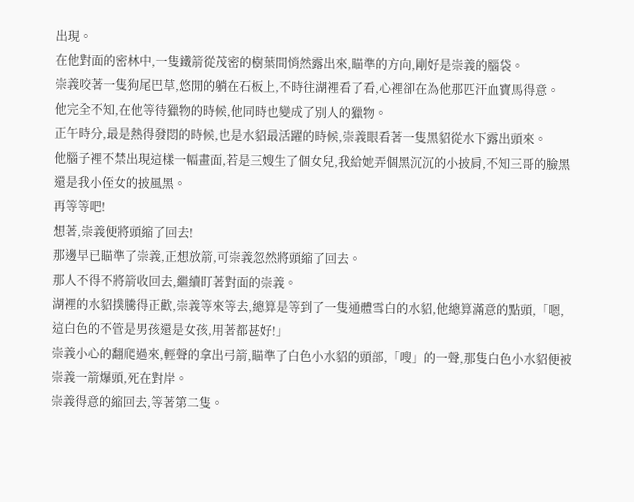出現。
在他對面的密林中,一隻鐵箭從茂密的樹葉間悄然露出來,瞄準的方向,剛好是崇義的腦袋。
崇義咬著一隻狗尾巴草,悠閒的躺在石板上,不時往湖裡看了看,心裡卻在為他那匹汗血寶馬得意。
他完全不知,在他等待獵物的時候,他同時也變成了別人的獵物。
正午時分,最是熱得發悶的時候,也是水貂最活躍的時候,崇義眼看著一隻黑貂從水下露出頭來。
他腦子裡不禁出現這樣一幅畫面,若是三嫂生了個女兒,我給她弄個黑沉沉的小披肩,不知三哥的臉黑還是我小侄女的披風黑。
再等等吧!
想著,崇義便將頭縮了回去!
那邊早已瞄準了崇義,正想放箭,可崇義忽然將頭縮了回去。
那人不得不將箭收回去,繼續盯著對面的崇義。
湖裡的水貂撲騰得正歡,崇義等來等去,總算是等到了一隻通體雪白的水貂,他總算滿意的點頭,「嗯,這白色的不管是男孩還是女孩,用著都甚好!」
崇義小心的翻爬過來,輕聲的拿出弓箭,瞄準了白色小水貂的頭部,「嗖」的一聲,那隻白色小水貂便被崇義一箭爆頭,死在對岸。
崇義得意的縮回去,等著第二隻。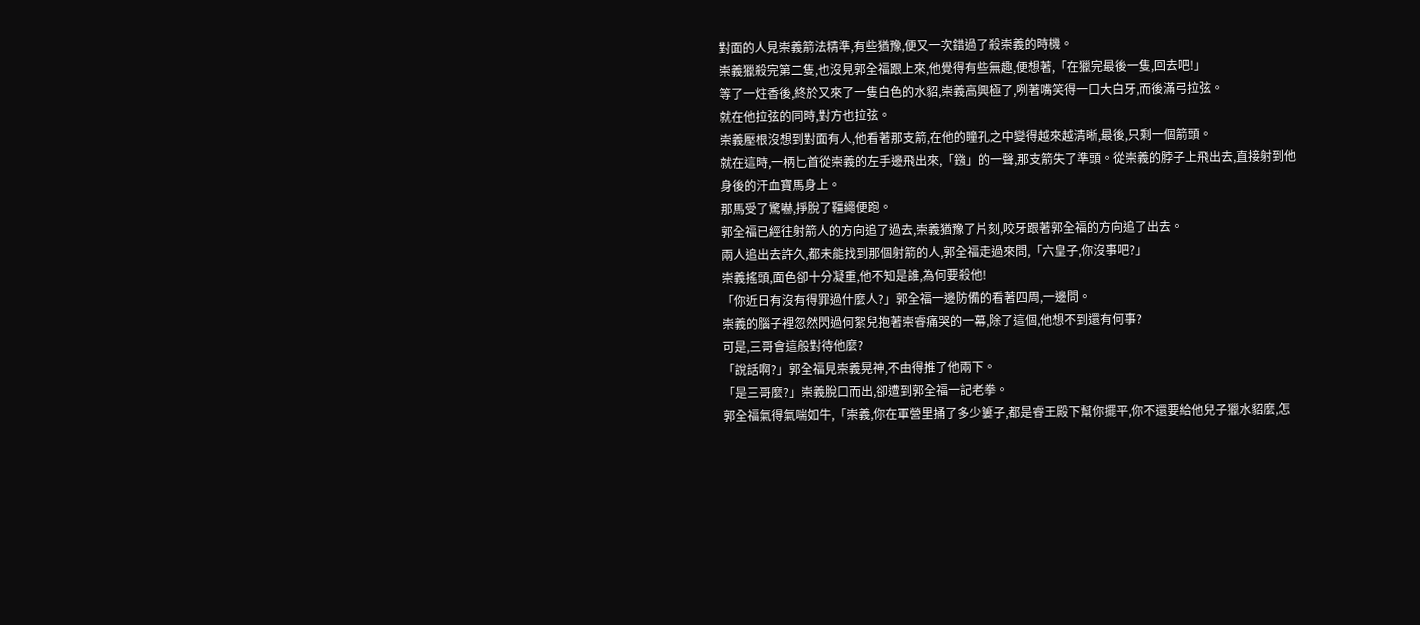對面的人見崇義箭法精準,有些猶豫,便又一次錯過了殺崇義的時機。
崇義獵殺完第二隻,也沒見郭全福跟上來,他覺得有些無趣,便想著,「在獵完最後一隻,回去吧!」
等了一炷香後,終於又來了一隻白色的水貂,崇義高興極了,咧著嘴笑得一口大白牙,而後滿弓拉弦。
就在他拉弦的同時,對方也拉弦。
崇義壓根沒想到對面有人,他看著那支箭,在他的瞳孔之中變得越來越清晰,最後,只剩一個箭頭。
就在這時,一柄匕首從崇義的左手邊飛出來,「鏹」的一聲,那支箭失了準頭。從崇義的脖子上飛出去,直接射到他身後的汗血寶馬身上。
那馬受了驚嚇,掙脫了韁繩便跑。
郭全福已經往射箭人的方向追了過去,崇義猶豫了片刻,咬牙跟著郭全福的方向追了出去。
兩人追出去許久,都未能找到那個射箭的人,郭全福走過來問,「六皇子,你沒事吧?」
崇義搖頭,面色卻十分凝重,他不知是誰,為何要殺他!
「你近日有沒有得罪過什麼人?」郭全福一邊防備的看著四周,一邊問。
崇義的腦子裡忽然閃過何絮兒抱著崇睿痛哭的一幕,除了這個,他想不到還有何事?
可是,三哥會這般對待他麼?
「說話啊?」郭全福見崇義晃神,不由得推了他兩下。
「是三哥麼?」崇義脫口而出,卻遭到郭全福一記老拳。
郭全福氣得氣喘如牛,「崇義,你在軍營里捅了多少簍子,都是睿王殿下幫你擺平,你不還要給他兒子獵水貂麼,怎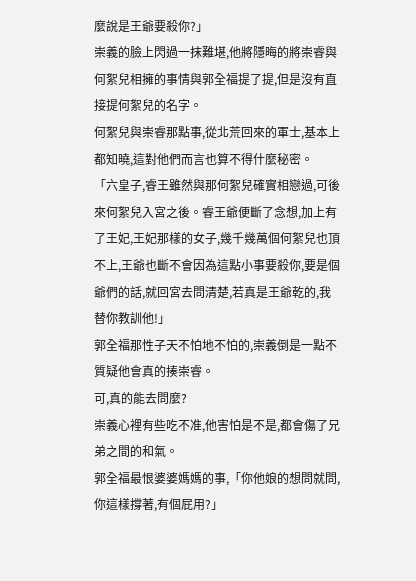麼說是王爺要殺你?」
崇義的臉上閃過一抹難堪,他將隱晦的將崇睿與何絮兒相擁的事情與郭全福提了提,但是沒有直接提何絮兒的名字。
何絮兒與崇睿那點事,從北荒回來的軍士,基本上都知曉,這對他們而言也算不得什麼秘密。
「六皇子,睿王雖然與那何絮兒確實相戀過,可後來何絮兒入宮之後。睿王爺便斷了念想,加上有了王妃,王妃那樣的女子,幾千幾萬個何絮兒也頂不上,王爺也斷不會因為這點小事要殺你,要是個爺們的話,就回宮去問清楚,若真是王爺乾的,我替你教訓他!」
郭全福那性子天不怕地不怕的,崇義倒是一點不質疑他會真的揍崇睿。
可,真的能去問麼?
崇義心裡有些吃不准,他害怕是不是,都會傷了兄弟之間的和氣。
郭全福最恨婆婆媽媽的事,「你他娘的想問就問,你這樣撐著,有個屁用?」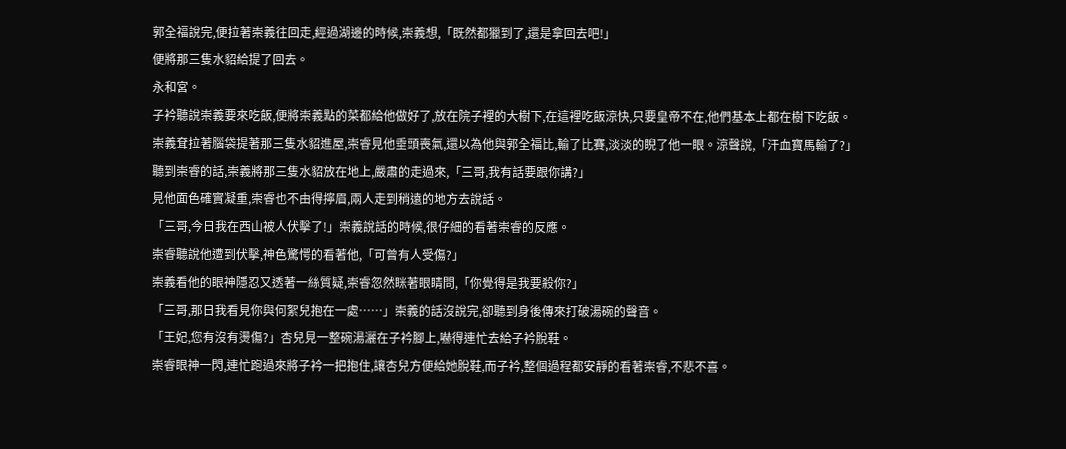郭全福說完,便拉著崇義往回走,經過湖邊的時候,崇義想,「既然都獵到了,還是拿回去吧!」
便將那三隻水貂給提了回去。
永和宮。
子衿聽說崇義要來吃飯,便將崇義點的菜都給他做好了,放在院子裡的大樹下,在這裡吃飯涼快,只要皇帝不在,他們基本上都在樹下吃飯。
崇義耷拉著腦袋提著那三隻水貂進屋,崇睿見他垂頭喪氣,還以為他與郭全福比,輸了比賽,淡淡的睨了他一眼。涼聲說,「汗血寶馬輸了?」
聽到崇睿的話,崇義將那三隻水貂放在地上,嚴肅的走過來,「三哥,我有話要跟你講?」
見他面色確實凝重,崇睿也不由得擰眉,兩人走到稍遠的地方去說話。
「三哥,今日我在西山被人伏擊了!」崇義說話的時候,很仔細的看著崇睿的反應。
崇睿聽說他遭到伏擊,神色驚愕的看著他,「可曾有人受傷?」
崇義看他的眼神隱忍又透著一絲質疑,崇睿忽然眯著眼睛問,「你覺得是我要殺你?」
「三哥,那日我看見你與何絮兒抱在一處……」崇義的話沒說完,卻聽到身後傳來打破湯碗的聲音。
「王妃,您有沒有燙傷?」杏兒見一整碗湯灑在子衿腳上,嚇得連忙去給子衿脫鞋。
崇睿眼神一閃,連忙跑過來將子衿一把抱住,讓杏兒方便給她脫鞋,而子衿,整個過程都安靜的看著崇睿,不悲不喜。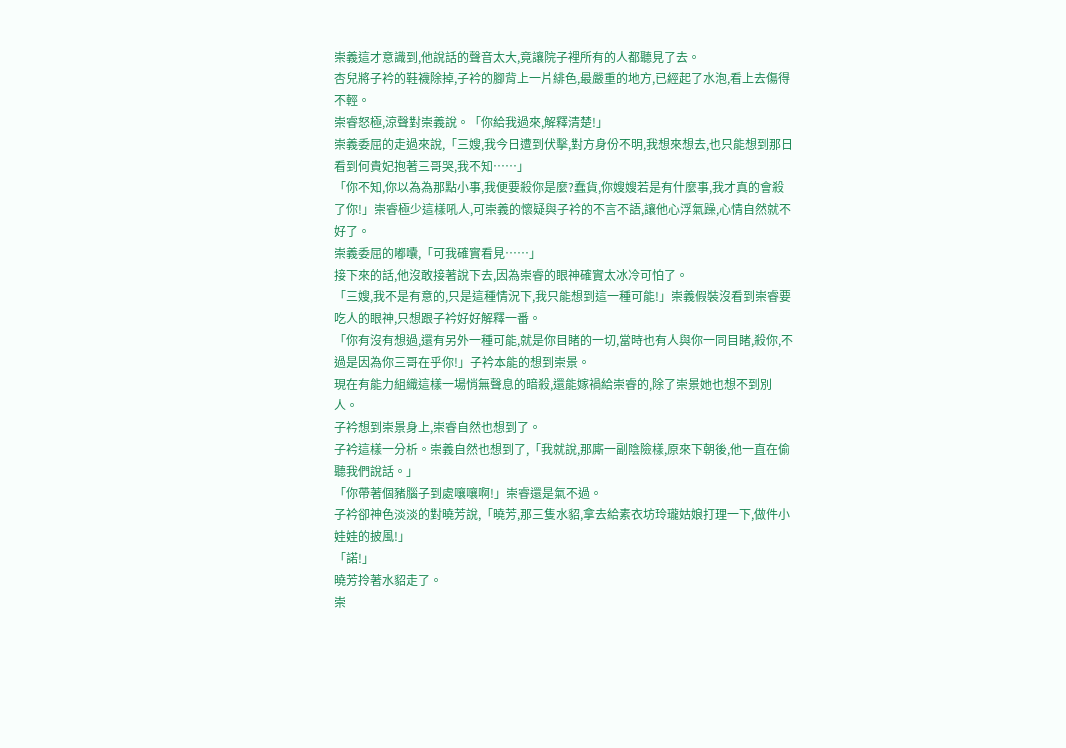崇義這才意識到,他說話的聲音太大,竟讓院子裡所有的人都聽見了去。
杏兒將子衿的鞋襪除掉,子衿的腳背上一片緋色,最嚴重的地方,已經起了水泡,看上去傷得不輕。
崇睿怒極,涼聲對崇義說。「你給我過來,解釋清楚!」
崇義委屈的走過來說,「三嫂,我今日遭到伏擊,對方身份不明,我想來想去,也只能想到那日看到何貴妃抱著三哥哭,我不知……」
「你不知,你以為為那點小事,我便要殺你是麼?蠢貨,你嫂嫂若是有什麼事,我才真的會殺了你!」崇睿極少這樣吼人,可崇義的懷疑與子衿的不言不語,讓他心浮氣躁,心情自然就不好了。
崇義委屈的嘟囔,「可我確實看見……」
接下來的話,他沒敢接著說下去,因為崇睿的眼神確實太冰冷可怕了。
「三嫂,我不是有意的,只是這種情況下,我只能想到這一種可能!」崇義假裝沒看到崇睿要吃人的眼神,只想跟子衿好好解釋一番。
「你有沒有想過,還有另外一種可能,就是你目睹的一切,當時也有人與你一同目睹,殺你,不過是因為你三哥在乎你!」子衿本能的想到崇景。
現在有能力組織這樣一場悄無聲息的暗殺,還能嫁禍給崇睿的,除了崇景她也想不到別人。
子衿想到崇景身上,崇睿自然也想到了。
子衿這樣一分析。崇義自然也想到了,「我就說,那廝一副陰險樣,原來下朝後,他一直在偷聽我們說話。」
「你帶著個豬腦子到處嚷嚷啊!」崇睿還是氣不過。
子衿卻神色淡淡的對曉芳說,「曉芳,那三隻水貂,拿去給素衣坊玲瓏姑娘打理一下,做件小娃娃的披風!」
「諾!」
曉芳拎著水貂走了。
崇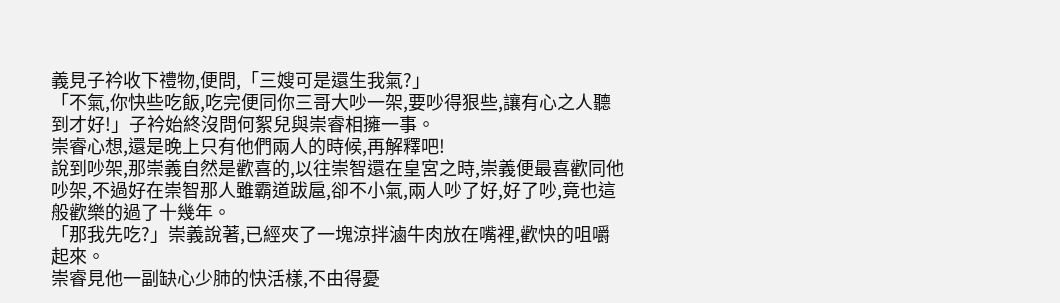義見子衿收下禮物,便問,「三嫂可是還生我氣?」
「不氣,你快些吃飯,吃完便同你三哥大吵一架,要吵得狠些,讓有心之人聽到才好!」子衿始終沒問何絮兒與崇睿相擁一事。
崇睿心想,還是晚上只有他們兩人的時候,再解釋吧!
說到吵架,那崇義自然是歡喜的,以往崇智還在皇宮之時,崇義便最喜歡同他吵架,不過好在崇智那人雖霸道跋扈,卻不小氣,兩人吵了好,好了吵,竟也這般歡樂的過了十幾年。
「那我先吃?」崇義說著,已經夾了一塊涼拌滷牛肉放在嘴裡,歡快的咀嚼起來。
崇睿見他一副缺心少肺的快活樣,不由得憂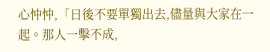心忡忡,「日後不要單獨出去,儘量與大家在一起。那人一擊不成,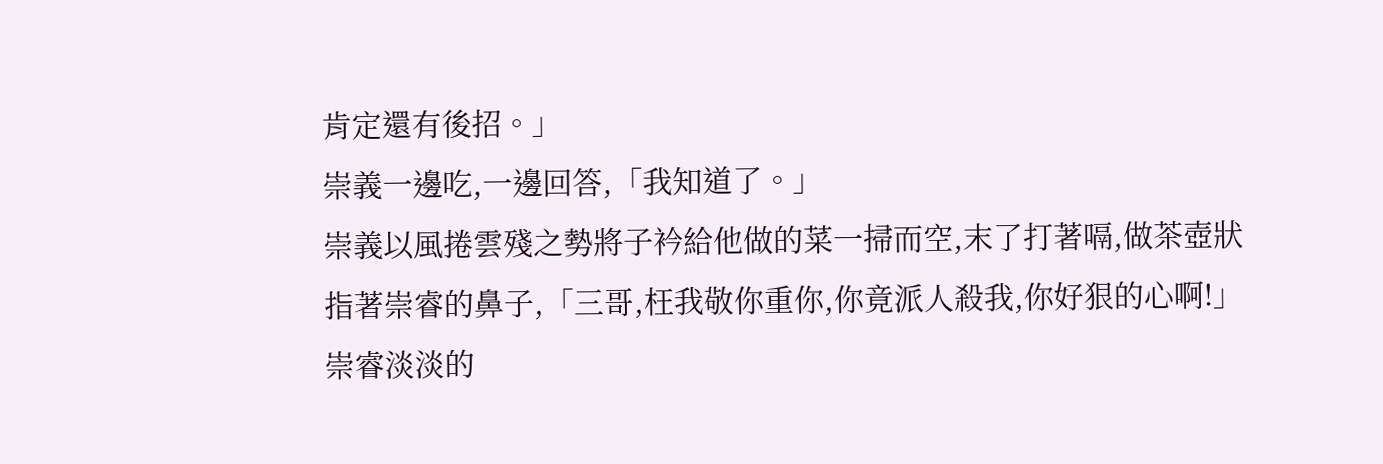肯定還有後招。」
崇義一邊吃,一邊回答,「我知道了。」
崇義以風捲雲殘之勢將子衿給他做的菜一掃而空,末了打著嗝,做茶壺狀指著崇睿的鼻子,「三哥,枉我敬你重你,你竟派人殺我,你好狠的心啊!」
崇睿淡淡的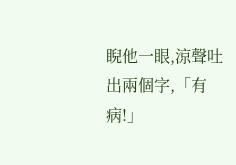睨他一眼,涼聲吐出兩個字,「有病!」